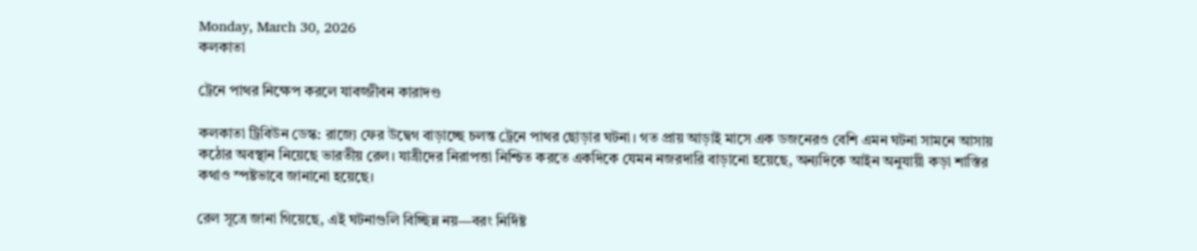Monday, March 30, 2026
কলকাতা

ট্রেনে পাথর নিক্ষেপ করলে যাবজ্জীবন কারাদণ্ড

কলকাতা ট্রিবিউন ডেস্ক: রাজ্যে ফের উদ্বেগ বাড়াচ্ছে চলন্ত ট্রেনে পাথর ছোড়ার ঘটনা। গত প্রায় আড়াই মাসে এক ডজনেরও বেশি এমন ঘটনা সামনে আসায় কঠোর অবস্থান নিয়েছে ভারতীয় রেল। যাত্রীদের নিরাপত্তা নিশ্চিত করতে একদিকে যেমন নজরদারি বাড়ানো হয়েছে, অন্যদিকে আইন অনুযায়ী কড়া শাস্তির কথাও স্পষ্টভাবে জানানো হয়েছে।

রেল সূত্রে জানা গিয়েছে, এই ঘটনাগুলি বিচ্ছিন্ন নয়—বরং নির্দিষ্ট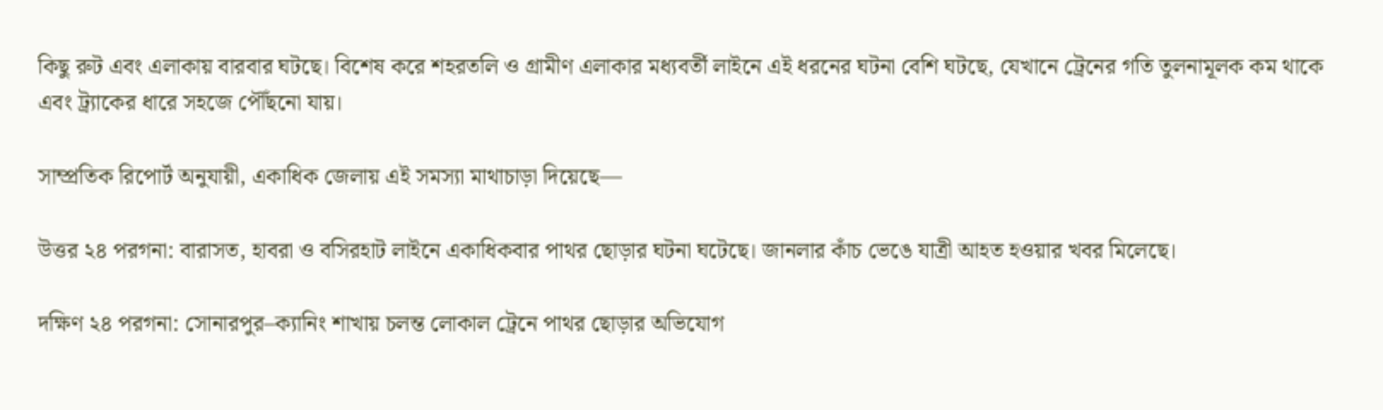কিছু রুট এবং এলাকায় বারবার ঘটছে। বিশেষ করে শহরতলি ও গ্রামীণ এলাকার মধ্যবর্তী লাইনে এই ধরনের ঘটনা বেশি ঘটছে, যেখানে ট্রেনের গতি তুলনামূলক কম থাকে এবং ট্র্যাকের ধারে সহজে পৌঁছনো যায়।

সাম্প্রতিক রিপোর্ট অনুযায়ী, একাধিক জেলায় এই সমস্যা মাথাচাড়া দিয়েছে—

উত্তর ২৪ পরগনা: বারাসত, হাবরা ও বসিরহাট লাইনে একাধিকবার পাথর ছোড়ার ঘটনা ঘটেছে। জানলার কাঁচ ভেঙে যাত্রী আহত হওয়ার খবর মিলেছে।

দক্ষিণ ২৪ পরগনা: সোনারপুর–ক্যানিং শাখায় চলন্ত লোকাল ট্রেনে পাথর ছোড়ার অভিযোগ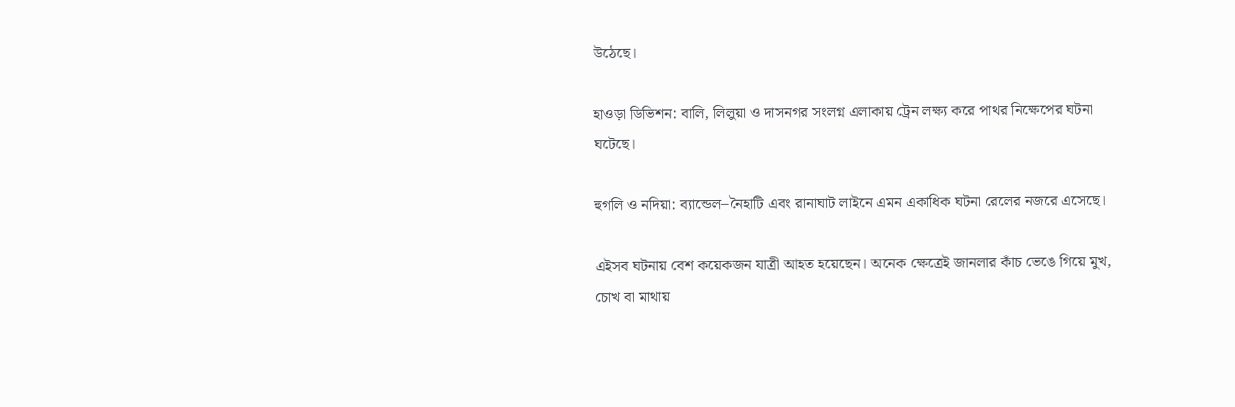উঠেছে।

হাওড়া ডিভিশন: বালি, লিলুয়া ও দাসনগর সংলগ্ন এলাকায় ট্রেন লক্ষ্য করে পাথর নিক্ষেপের ঘটনা ঘটেছে।

হুগলি ও নদিয়া: ব্যান্ডেল–নৈহাটি এবং রানাঘাট লাইনে এমন একাধিক ঘটনা রেলের নজরে এসেছে।

এইসব ঘটনায় বেশ কয়েকজন যাত্রী আহত হয়েছেন। অনেক ক্ষেত্রেই জানলার কাঁচ ভেঙে গিয়ে মুখ, চোখ বা মাথায়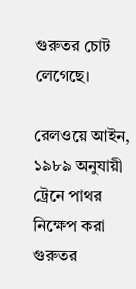গুরুতর চোট লেগেছে।

রেলওয়ে আইন, ১৯৮৯ অনুযায়ী ট্রেনে পাথর নিক্ষেপ করা গুরুতর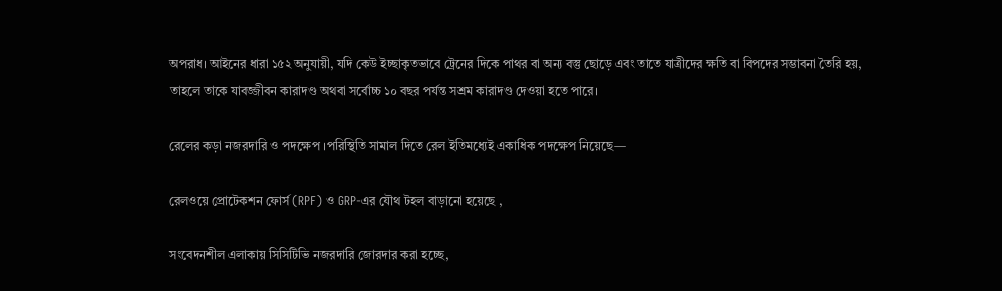অপরাধ। আইনের ধারা ১৫২ অনুযায়ী, যদি কেউ ইচ্ছাকৃতভাবে ট্রেনের দিকে পাথর বা অন্য বস্তু ছোড়ে এবং তাতে যাত্রীদের ক্ষতি বা বিপদের সম্ভাবনা তৈরি হয়, তাহলে তাকে যাবজ্জীবন কারাদণ্ড অথবা সর্বোচ্চ ১০ বছর পর্যন্ত সশ্রম কারাদণ্ড দেওয়া হতে পারে।

রেলের কড়া নজরদারি ও পদক্ষেপ ।পরিস্থিতি সামাল দিতে রেল ইতিমধ্যেই একাধিক পদক্ষেপ নিয়েছে—

রেলওয়ে প্রোটেকশন ফোর্স (RPF) ও GRP-এর যৌথ টহল বাড়ানো হয়েছে ,

সংবেদনশীল এলাকায় সিসিটিভি নজরদারি জোরদার করা হচ্ছে,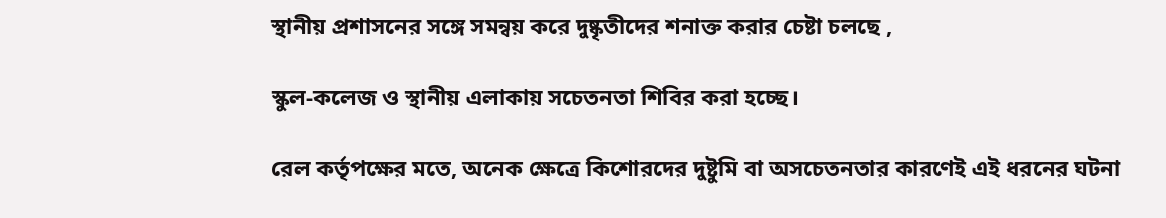স্থানীয় প্রশাসনের সঙ্গে সমন্বয় করে দুষ্কৃতীদের শনাক্ত করার চেষ্টা চলছে ,

স্কুল-কলেজ ও স্থানীয় এলাকায় সচেতনতা শিবির করা হচ্ছে।

রেল কর্তৃপক্ষের মতে, অনেক ক্ষেত্রে কিশোরদের দুষ্টুমি বা অসচেতনতার কারণেই এই ধরনের ঘটনা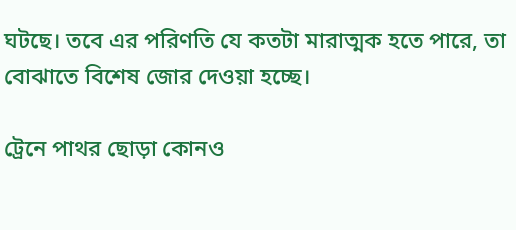ঘটছে। তবে এর পরিণতি যে কতটা মারাত্মক হতে পারে, তা বোঝাতে বিশেষ জোর দেওয়া হচ্ছে।

ট্রেনে পাথর ছোড়া কোনও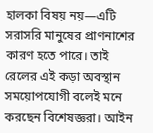হালকা বিষয় নয়—এটি সরাসরি মানুষের প্রাণনাশের কারণ হতে পারে। তাই রেলের এই কড়া অবস্থান সময়োপযোগী বলেই মনে করছেন বিশেষজ্ঞরা। আইন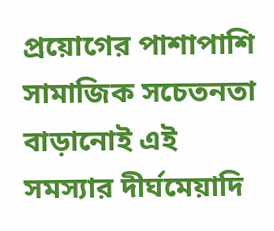প্রয়োগের পাশাপাশি সামাজিক সচেতনতা বাড়ানোই এই সমস্যার দীর্ঘমেয়াদি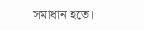সমাধান হতে।